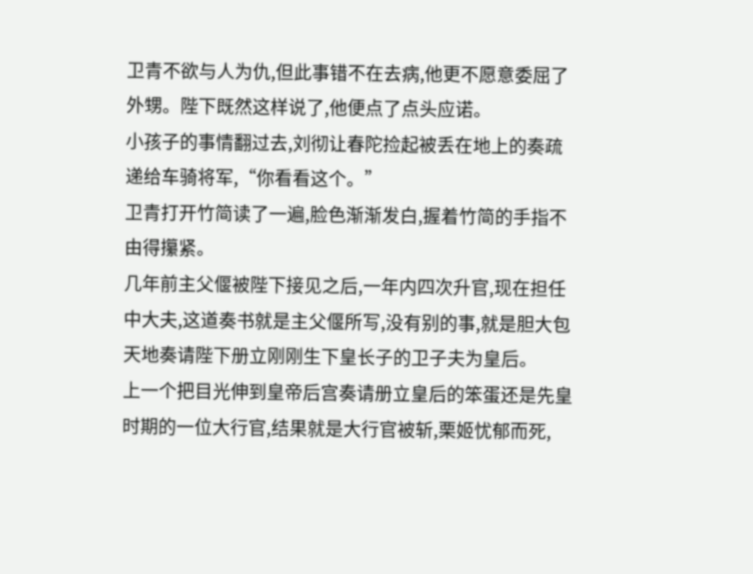卫青不欲与人为仇,但此事错不在去病,他更不愿意委屈了外甥。陛下既然这样说了,他便点了点头应诺。
小孩子的事情翻过去,刘彻让春陀捡起被丢在地上的奏疏递给车骑将军,“你看看这个。”
卫青打开竹简读了一遍,脸色渐渐发白,握着竹简的手指不由得攥紧。
几年前主父偃被陛下接见之后,一年内四次升官,现在担任中大夫,这道奏书就是主父偃所写,没有别的事,就是胆大包天地奏请陛下册立刚刚生下皇长子的卫子夫为皇后。
上一个把目光伸到皇帝后宫奏请册立皇后的笨蛋还是先皇时期的一位大行官,结果就是大行官被斩,栗姬忧郁而死,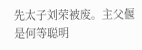先太子刘荣被废。主父偃是何等聪明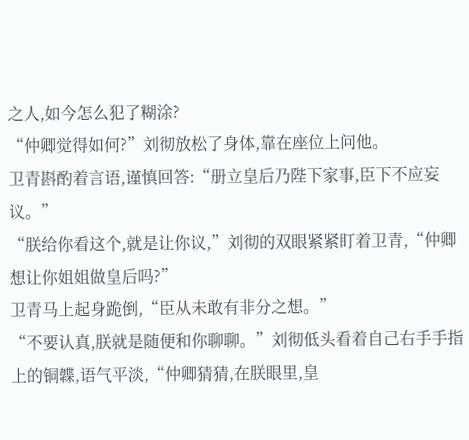之人,如今怎么犯了糊涂?
“仲卿觉得如何?”刘彻放松了身体,靠在座位上问他。
卫青斟酌着言语,谨慎回答:“册立皇后乃陛下家事,臣下不应妄议。”
“朕给你看这个,就是让你议,”刘彻的双眼紧紧盯着卫青,“仲卿想让你姐姐做皇后吗?”
卫青马上起身跪倒,“臣从未敢有非分之想。”
“不要认真,朕就是随便和你聊聊。”刘彻低头看着自己右手手指上的铜韘,语气平淡,“仲卿猜猜,在朕眼里,皇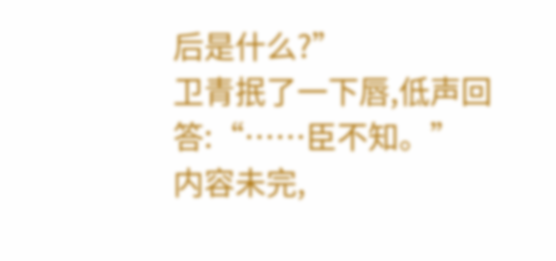后是什么?”
卫青抿了一下唇,低声回答:“……臣不知。”
内容未完,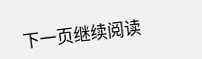下一页继续阅读